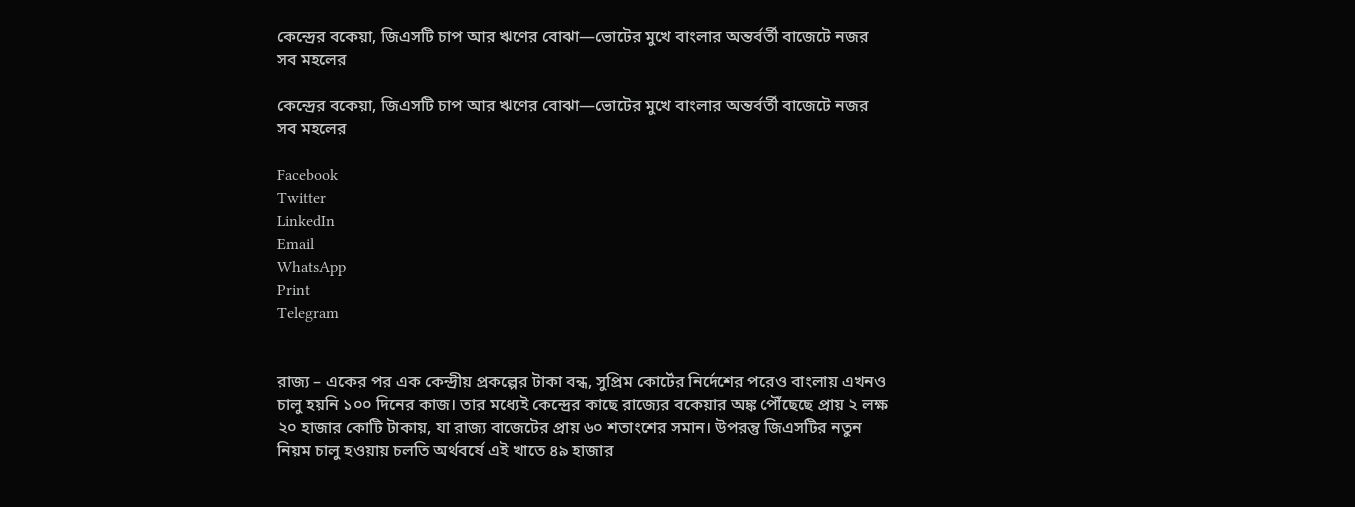কেন্দ্রের বকেয়া, জিএসটি চাপ আর ঋণের বোঝা—ভোটের মুখে বাংলার অন্তর্বর্তী বাজেটে নজর সব মহলের

কেন্দ্রের বকেয়া, জিএসটি চাপ আর ঋণের বোঝা—ভোটের মুখে বাংলার অন্তর্বর্তী বাজেটে নজর সব মহলের

Facebook
Twitter
LinkedIn
Email
WhatsApp
Print
Telegram


রাজ্য – একের পর এক কেন্দ্রীয় প্রকল্পের টাকা বন্ধ, সুপ্রিম কোর্টের নির্দেশের পরেও বাংলায় এখনও চালু হয়নি ১০০ দিনের কাজ। তার মধ্যেই কেন্দ্রের কাছে রাজ্যের বকেয়ার অঙ্ক পৌঁছেছে প্রায় ২ লক্ষ ২০ হাজার কোটি টাকায়, যা রাজ্য বাজেটের প্রায় ৬০ শতাংশের সমান। উপরন্তু জিএসটির নতুন নিয়ম চালু হওয়ায় চলতি অর্থবর্ষে এই খাতে ৪৯ হাজার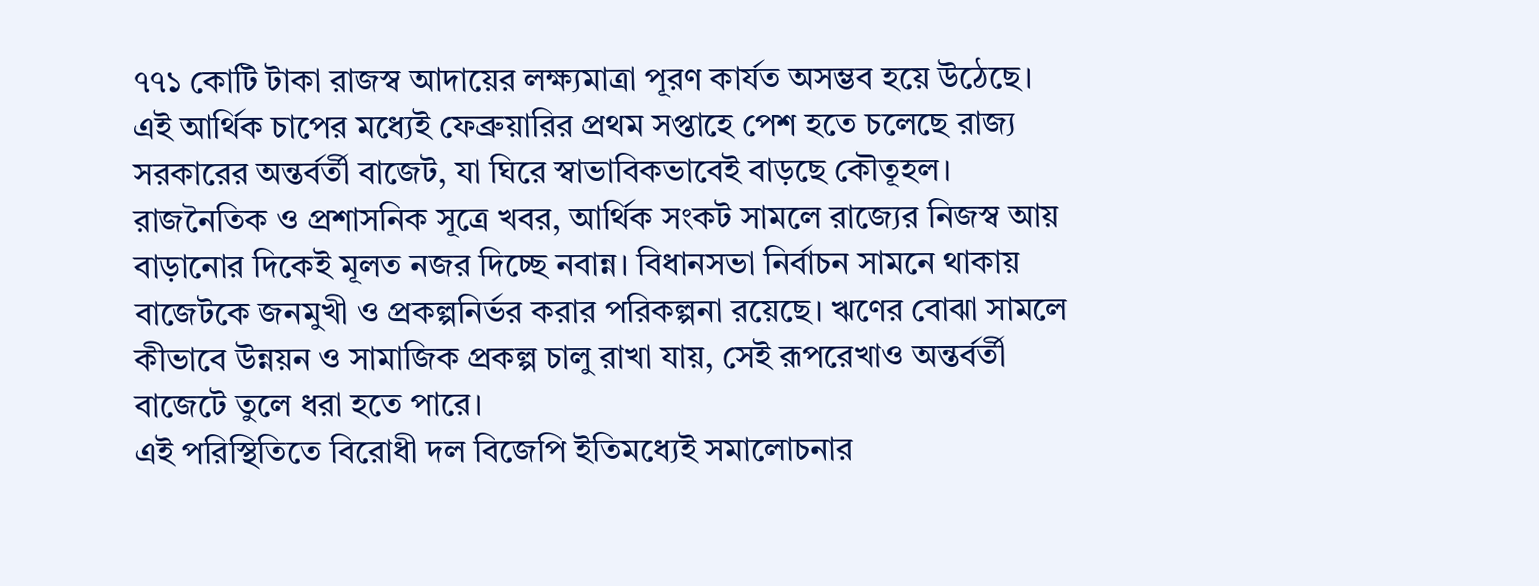৭৭১ কোটি টাকা রাজস্ব আদায়ের লক্ষ্যমাত্রা পূরণ কার্যত অসম্ভব হয়ে উঠেছে। এই আর্থিক চাপের মধ্যেই ফেব্রুয়ারির প্রথম সপ্তাহে পেশ হতে চলেছে রাজ্য সরকারের অন্তর্বর্তী বাজেট, যা ঘিরে স্বাভাবিকভাবেই বাড়ছে কৌতূহল।
রাজনৈতিক ও প্রশাসনিক সূত্রে খবর, আর্থিক সংকট সামলে রাজ্যের নিজস্ব আয় বাড়ানোর দিকেই মূলত নজর দিচ্ছে নবান্ন। বিধানসভা নির্বাচন সামনে থাকায় বাজেটকে জনমুখী ও প্রকল্পনির্ভর করার পরিকল্পনা রয়েছে। ঋণের বোঝা সামলে কীভাবে উন্নয়ন ও সামাজিক প্রকল্প চালু রাখা যায়, সেই রূপরেখাও অন্তর্বর্তী বাজেটে তুলে ধরা হতে পারে।
এই পরিস্থিতিতে বিরোধী দল বিজেপি ইতিমধ্যেই সমালোচনার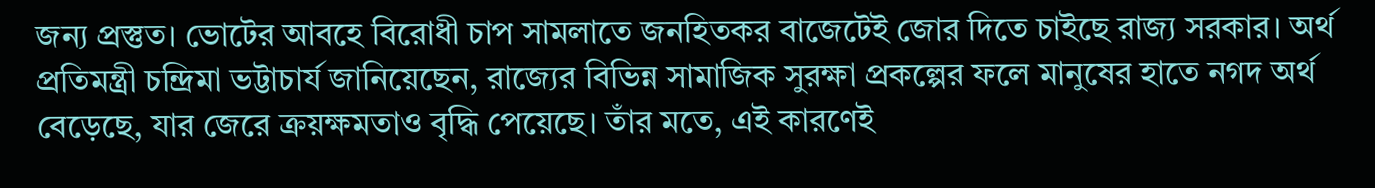জন্য প্রস্তুত। ভোটের আবহে বিরোধী চাপ সামলাতে জনহিতকর বাজেটেই জোর দিতে চাইছে রাজ্য সরকার। অর্থ প্রতিমন্ত্রী চন্দ্রিমা ভট্টাচার্য জানিয়েছেন, রাজ্যের বিভিন্ন সামাজিক সুরক্ষা প্রকল্পের ফলে মানুষের হাতে নগদ অর্থ বেড়েছে, যার জেরে ক্রয়ক্ষমতাও বৃদ্ধি পেয়েছে। তাঁর মতে, এই কারণেই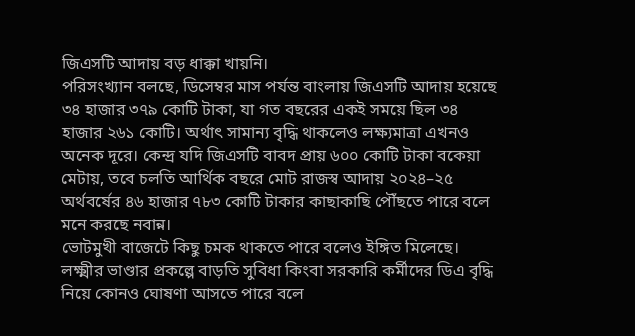জিএসটি আদায় বড় ধাক্কা খায়নি।
পরিসংখ্যান বলছে, ডিসেম্বর মাস পর্যন্ত বাংলায় জিএসটি আদায় হয়েছে ৩৪ হাজার ৩৭৯ কোটি টাকা, যা গত বছরের একই সময়ে ছিল ৩৪ হাজার ২৬১ কোটি। অর্থাৎ সামান্য বৃদ্ধি থাকলেও লক্ষ্যমাত্রা এখনও অনেক দূরে। কেন্দ্র যদি জিএসটি বাবদ প্রায় ৬০০ কোটি টাকা বকেয়া মেটায়, তবে চলতি আর্থিক বছরে মোট রাজস্ব আদায় ২০২৪–২৫ অর্থবর্ষের ৪৬ হাজার ৭৮৩ কোটি টাকার কাছাকাছি পৌঁছতে পারে বলে মনে করছে নবান্ন।
ভোটমুখী বাজেটে কিছু চমক থাকতে পারে বলেও ইঙ্গিত মিলেছে। লক্ষ্মীর ভাণ্ডার প্রকল্পে বাড়তি সুবিধা কিংবা সরকারি কর্মীদের ডিএ বৃদ্ধি নিয়ে কোনও ঘোষণা আসতে পারে বলে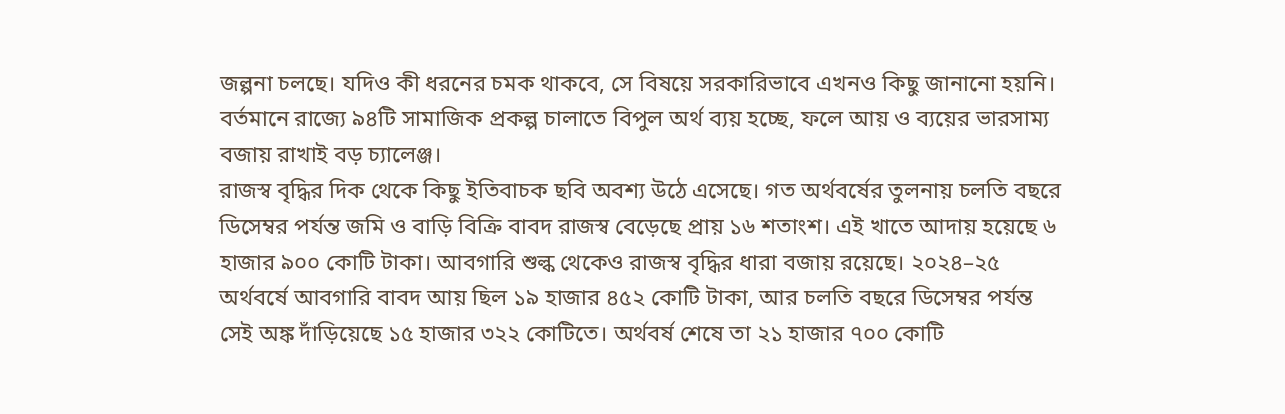জল্পনা চলছে। যদিও কী ধরনের চমক থাকবে, সে বিষয়ে সরকারিভাবে এখনও কিছু জানানো হয়নি। বর্তমানে রাজ্যে ৯৪টি সামাজিক প্রকল্প চালাতে বিপুল অর্থ ব্যয় হচ্ছে, ফলে আয় ও ব্যয়ের ভারসাম্য বজায় রাখাই বড় চ্যালেঞ্জ।
রাজস্ব বৃদ্ধির দিক থেকে কিছু ইতিবাচক ছবি অবশ্য উঠে এসেছে। গত অর্থবর্ষের তুলনায় চলতি বছরে ডিসেম্বর পর্যন্ত জমি ও বাড়ি বিক্রি বাবদ রাজস্ব বেড়েছে প্রায় ১৬ শতাংশ। এই খাতে আদায় হয়েছে ৬ হাজার ৯০০ কোটি টাকা। আবগারি শুল্ক থেকেও রাজস্ব বৃদ্ধির ধারা বজায় রয়েছে। ২০২৪–২৫ অর্থবর্ষে আবগারি বাবদ আয় ছিল ১৯ হাজার ৪৫২ কোটি টাকা, আর চলতি বছরে ডিসেম্বর পর্যন্ত সেই অঙ্ক দাঁড়িয়েছে ১৫ হাজার ৩২২ কোটিতে। অর্থবর্ষ শেষে তা ২১ হাজার ৭০০ কোটি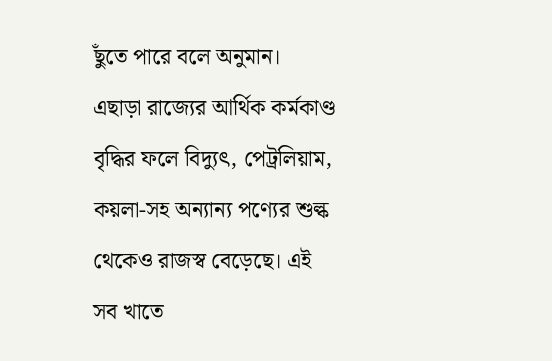ছুঁতে পারে বলে অনুমান।
এছাড়া রাজ্যের আর্থিক কর্মকাণ্ড বৃদ্ধির ফলে বিদ্যুৎ, পেট্রলিয়াম, কয়লা-সহ অন্যান্য পণ্যের শুল্ক থেকেও রাজস্ব বেড়েছে। এই সব খাতে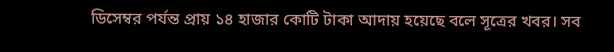ডিসেম্বর পর্যন্ত প্রায় ১৪ হাজার কোটি টাকা আদায় হয়েছে বলে সূত্রের খবর। সব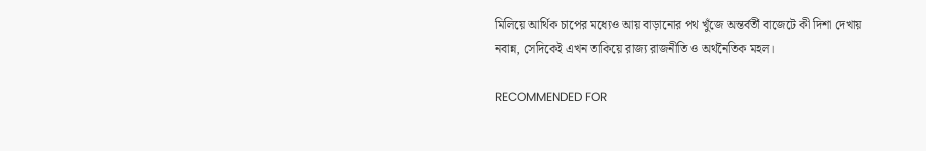মিলিয়ে আর্থিক চাপের মধ্যেও আয় বাড়ানোর পথ খুঁজে অন্তর্বর্তী বাজেটে কী দিশা দেখায় নবান্ন, সেদিকেই এখন তাকিয়ে রাজ্য রাজনীতি ও অর্থনৈতিক মহল।

RECOMMENDED FOR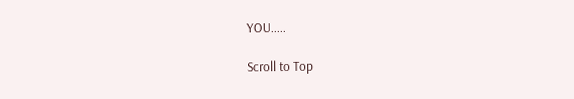YOU.....

Scroll to Top